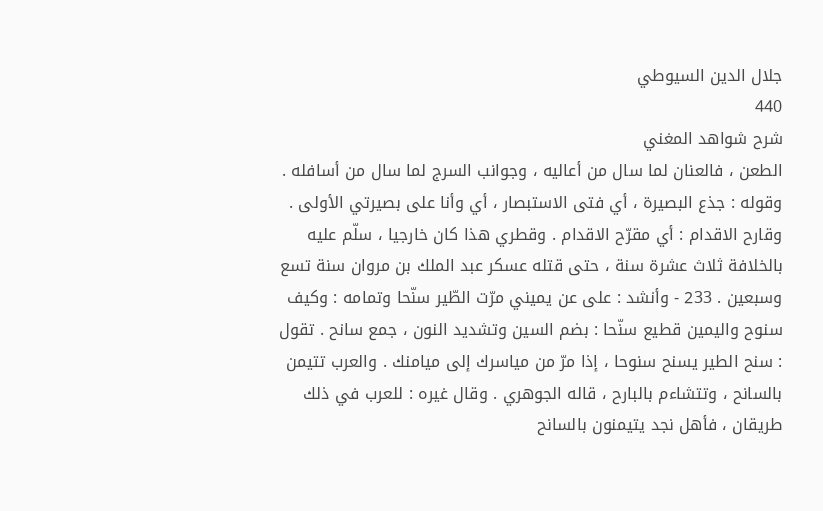جلال الدين السيوطي
440
شرح شواهد المغني
الطعن ، فالعنان لما سال من أعاليه ، وجوانب السرج لما سال من أسافله . وقوله : جذع البصيرة ، أي فتى الاستبصار ، أي وأنا على بصيرتي الأولى . وقارح الاقدام : أي مقرّح الاقدام . وقطري هذا كان خارجيا ، سلّم عليه بالخلافة ثلاث عشرة سنة ، حتى قتله عسكر عبد الملك بن مروان سنة تسع وسبعين . 233 - وأنشد : على عن يميني مرّت الطّير سنّحا وتمامه : وكيف سنوح واليمين قطيع سنّحا : بضم السين وتشديد النون ، جمع سانح . تقول : سنح الطير يسنح سنوحا ، إذا مرّ من مياسرك إلى ميامنك . والعرب تتيمن بالسانح ، وتتشاءم بالبارح ، قاله الجوهري . وقال غيره : للعرب في ذلك طريقان ، فأهل نجد يتيمنون بالسانح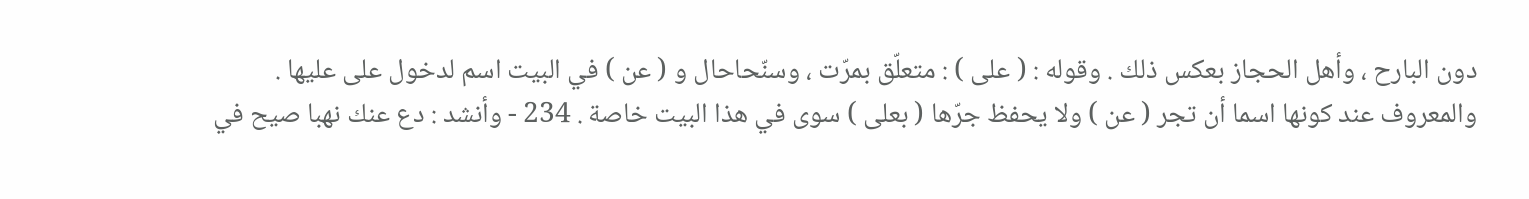دون البارح ، وأهل الحجاز بعكس ذلك . وقوله : ( على ) : متعلّق بمرّت ، وسنّحاحال و ( عن ) في البيت اسم لدخول على عليها . والمعروف عند كونها اسما أن تجر ( عن ) ولا يحفظ جرّها ( بعلى ) سوى في هذا البيت خاصة . 234 - وأنشد : دع عنك نهبا صيح في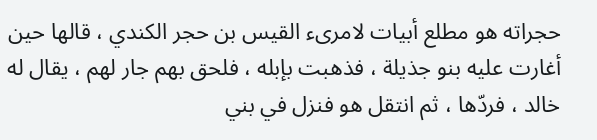حجراته هو مطلع أبيات لامرىء القيس بن حجر الكندي ، قالها حين أغارت عليه بنو جذيلة ، فذهبت بإبله ، فلحق بهم جار لهم ، يقال له خالد ، فردّها ، ثم انتقل هو فنزل في بني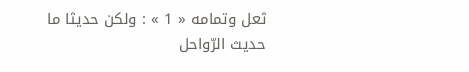ثعل وتمامه « 1 » : ولكن حديثا ما حديث الرّواحل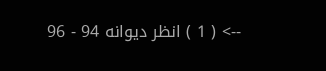--> ( 1 ) انظر ديوانه 94 - 96